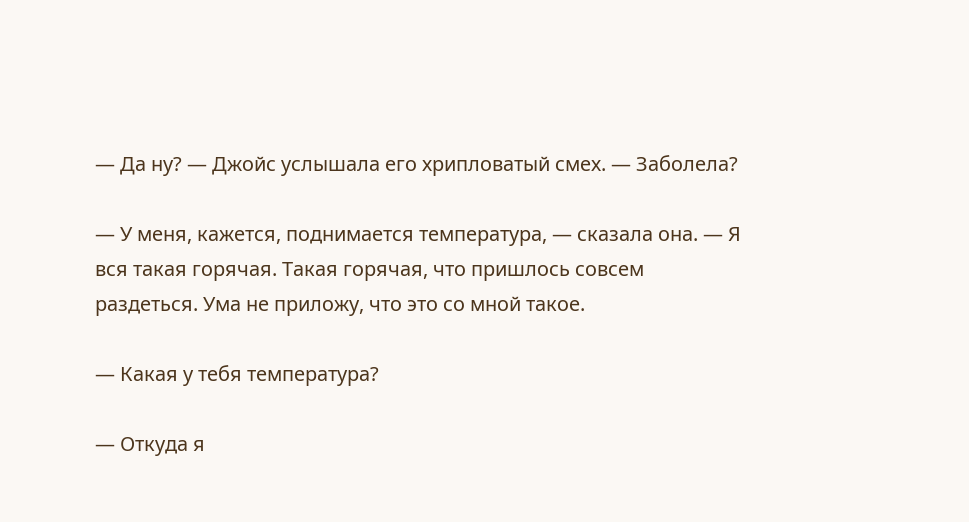— Да ну? — Джойс услышала его хрипловатый смех. — Заболела?

— У меня, кажется, поднимается температура, — сказала она. — Я вся такая горячая. Такая горячая, что пришлось совсем раздеться. Ума не приложу, что это со мной такое.

— Какая у тебя температура?

— Откуда я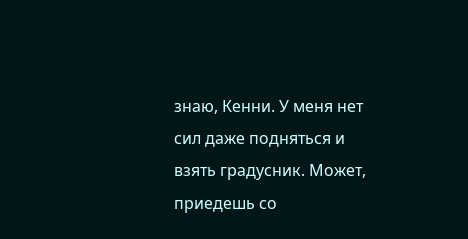знаю, Кенни. У меня нет сил даже подняться и взять градусник. Может, приедешь со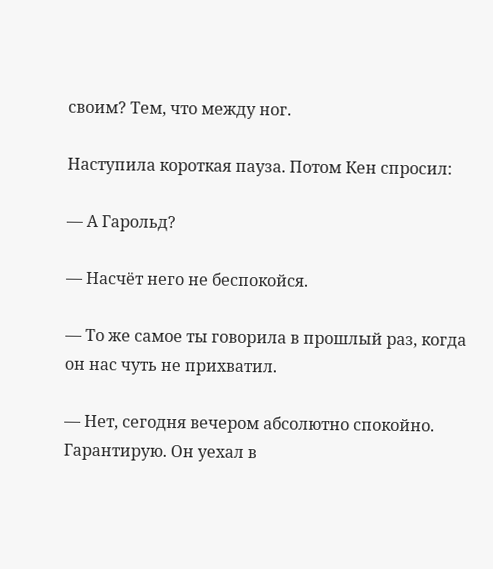своим? Тем, что между ног.

Наступила короткая пауза. Потом Кен спросил:

— А Гарольд?

— Насчёт него не беспокойся.

— То же самое ты говорила в прошлый раз, когда он нас чуть не прихватил.

— Нет, сегодня вечером абсолютно спокойно. Гарантирую. Он уехал в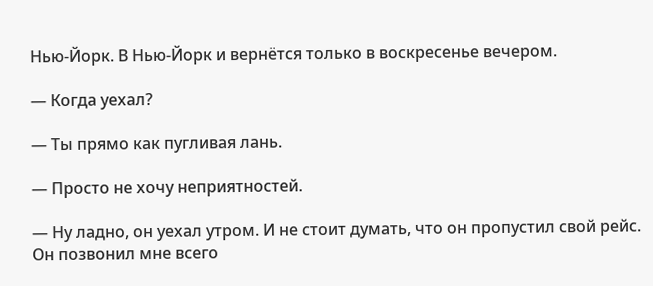Нью-Йорк. В Нью-Йорк и вернётся только в воскресенье вечером.

— Когда уехал?

— Ты прямо как пугливая лань.

— Просто не хочу неприятностей.

— Ну ладно, он уехал утром. И не стоит думать, что он пропустил свой рейс. Он позвонил мне всего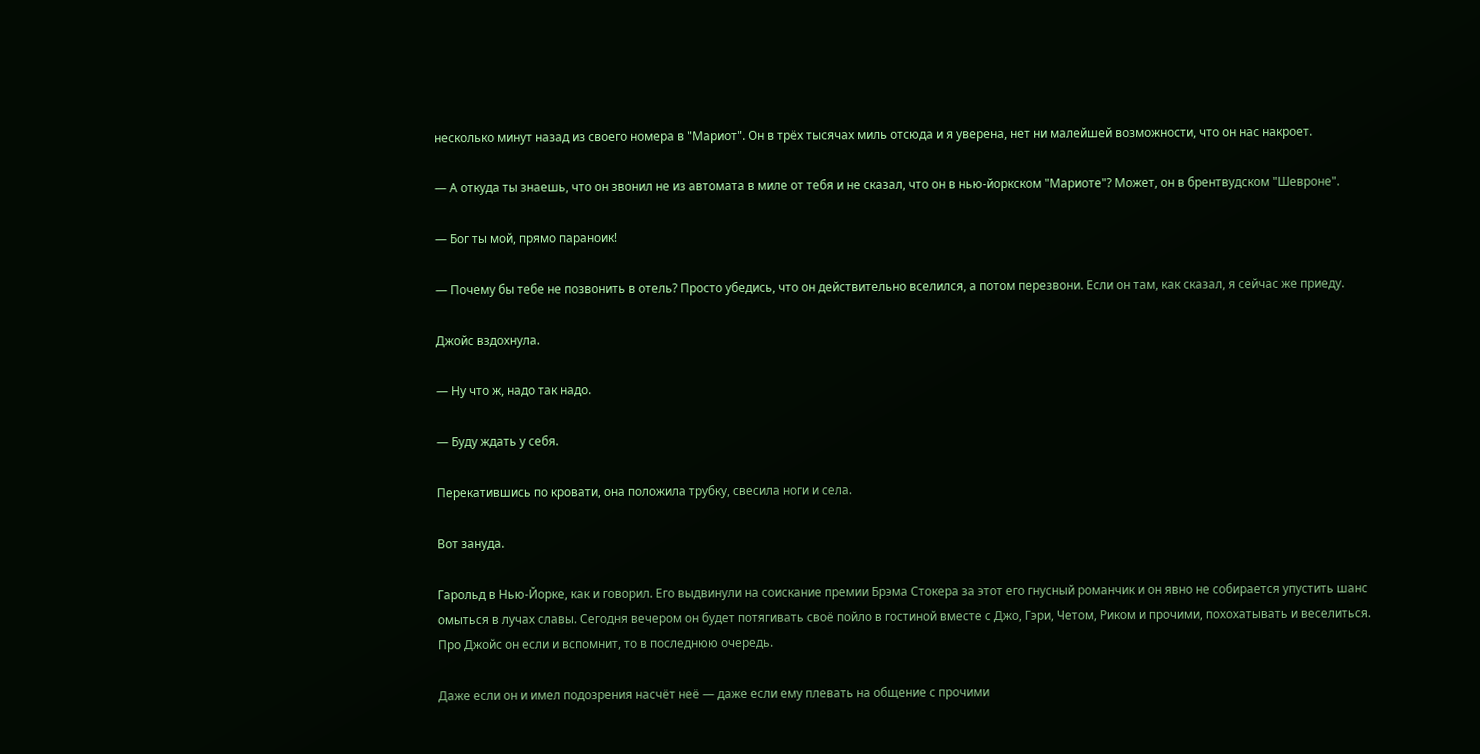несколько минут назад из своего номера в "Мариот". Он в трёх тысячах миль отсюда и я уверена, нет ни малейшей возможности, что он нас накроет.

— А откуда ты знаешь, что он звонил не из автомата в миле от тебя и не сказал, что он в нью-йоркском "Мариоте"? Может, он в брентвудском "Шевроне".

— Бог ты мой, прямо параноик!

— Почему бы тебе не позвонить в отель? Просто убедись, что он действительно вселился, а потом перезвони. Если он там, как сказал, я сейчас же приеду.

Джойс вздохнула.

— Ну что ж, надо так надо.

— Буду ждать у себя.

Перекатившись по кровати, она положила трубку, свесила ноги и села.

Вот зануда.

Гарольд в Нью-Йорке, как и говорил. Его выдвинули на соискание премии Брэма Стокера за этот его гнусный романчик и он явно не собирается упустить шанс омыться в лучах славы. Сегодня вечером он будет потягивать своё пойло в гостиной вместе с Джо, Гэри, Четом, Риком и прочими, похохатывать и веселиться. Про Джойс он если и вспомнит, то в последнюю очередь.

Даже если он и имел подозрения насчёт неё — даже если ему плевать на общение с прочими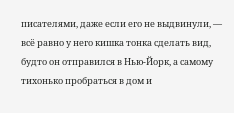писателями, даже если его не выдвинули, — всё равно у него кишка тонка сделать вид, будто он отправился в Нью-Йорк, а самому тихонько пробраться в дом и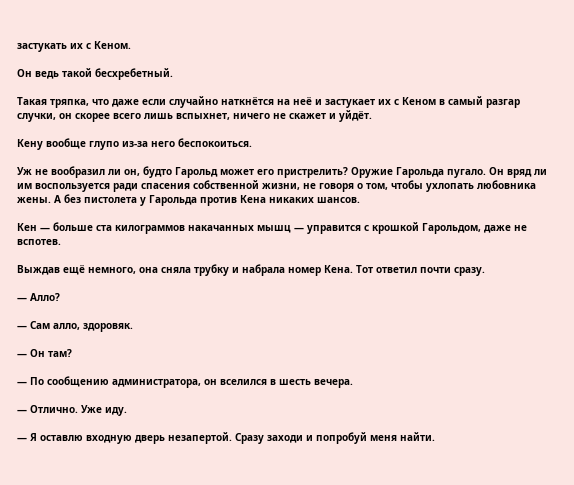застукать их с Кеном.

Он ведь такой бесхребетный.

Такая тряпка, что даже если случайно наткнётся на неё и застукает их с Кеном в самый разгар случки, он скорее всего лишь вспыхнет, ничего не скажет и уйдёт.

Кену вообще глупо из-за него беспокоиться.

Уж не вообразил ли он, будто Гарольд может его пристрелить? Оружие Гарольда пугало. Он вряд ли им воспользуется ради спасения собственной жизни, не говоря о том, чтобы ухлопать любовника жены. А без пистолета у Гарольда против Кена никаких шансов.

Кен — больше ста килограммов накачанных мышц — управится с крошкой Гарольдом, даже не вспотев.

Выждав ещё немного, она сняла трубку и набрала номер Кена. Тот ответил почти сразу.

— Алло?

— Сам алло, здоровяк.

— Он там?

— По сообщению администратора, он вселился в шесть вечера.

— Отлично. Уже иду.

— Я оставлю входную дверь незапертой. Сразу заходи и попробуй меня найти.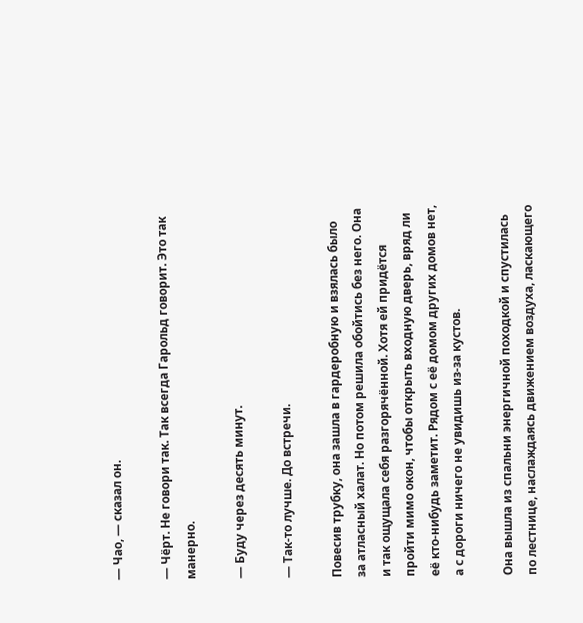— Чао, — сказал он.

— Чёрт. Не говори так. Так всегда Гарольд говорит. Это так манерно.

— Буду через десять минут.

— Так-то лучше. До встречи.

Повесив трубку, она зашла в гардеробную и взялась было за атласный халат. Но потом решила обойтись без него. Она и так ощущала себя разгорячённой. Хотя ей придётся пройти мимо окон, чтобы открыть входную дверь, вряд ли её кто-нибудь заметит. Рядом с её домом других домов нет, а с дороги ничего не увидишь из-за кустов.

Она вышла из спальни энергичной походкой и спустилась по лестнице, наслаждаясь движением воздуха, ласкающего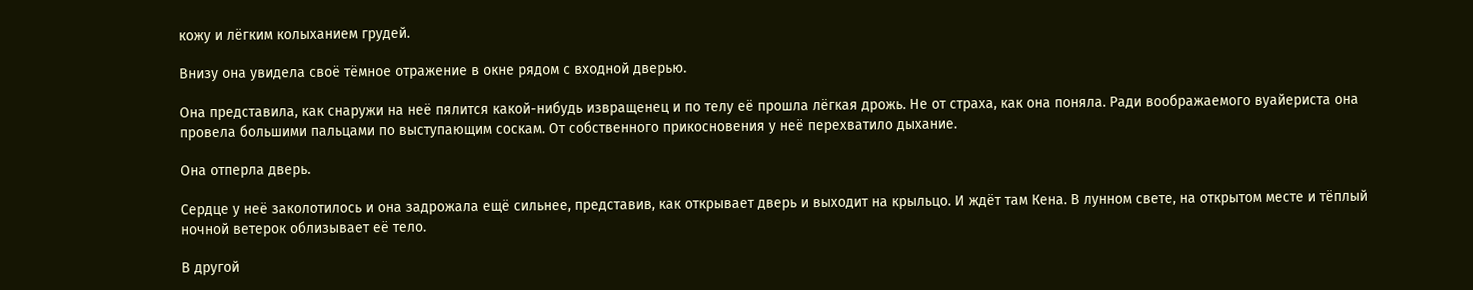кожу и лёгким колыханием грудей.

Внизу она увидела своё тёмное отражение в окне рядом с входной дверью.

Она представила, как снаружи на неё пялится какой-нибудь извращенец и по телу её прошла лёгкая дрожь. Не от страха, как она поняла. Ради воображаемого вуайериста она провела большими пальцами по выступающим соскам. От собственного прикосновения у неё перехватило дыхание.

Она отперла дверь.

Сердце у неё заколотилось и она задрожала ещё сильнее, представив, как открывает дверь и выходит на крыльцо. И ждёт там Кена. В лунном свете, на открытом месте и тёплый ночной ветерок облизывает её тело.

В другой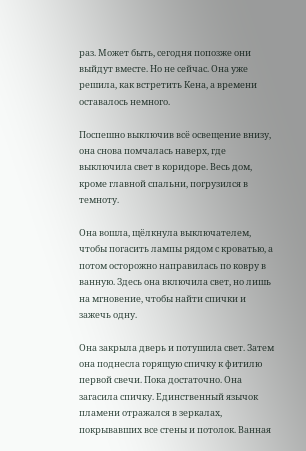раз. Может быть, сегодня попозже они выйдут вместе. Но не сейчас. Она уже решила, как встретить Кена, а времени оставалось немного.

Поспешно выключив всё освещение внизу, она снова помчалась наверх, где выключила свет в коридоре. Весь дом, кроме главной спальни, погрузился в темноту.

Она вошла, щёлкнула выключателем, чтобы погасить лампы рядом с кроватью, а потом осторожно направилась по ковру в ванную. Здесь она включила свет, но лишь на мгновение, чтобы найти спички и зажечь одну.

Она закрыла дверь и потушила свет. Затем она поднесла горящую спичку к фитилю первой свечи. Пока достаточно. Она загасила спичку. Единственный язычок пламени отражался в зеркалах, покрывавших все стены и потолок. Ванная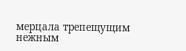мерцала трепещущим нежным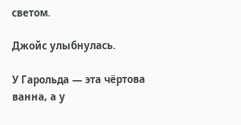светом.

Джойс улыбнулась.

У Гарольда — эта чёртова ванна, а у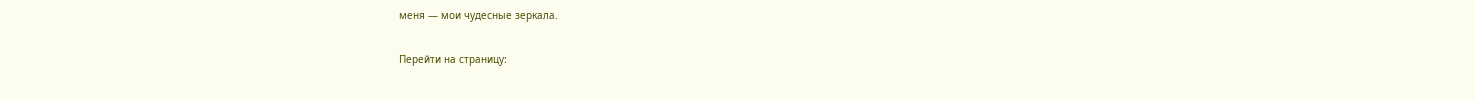меня — мои чудесные зеркала.

Перейти на страницу: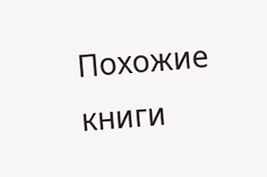Похожие книги